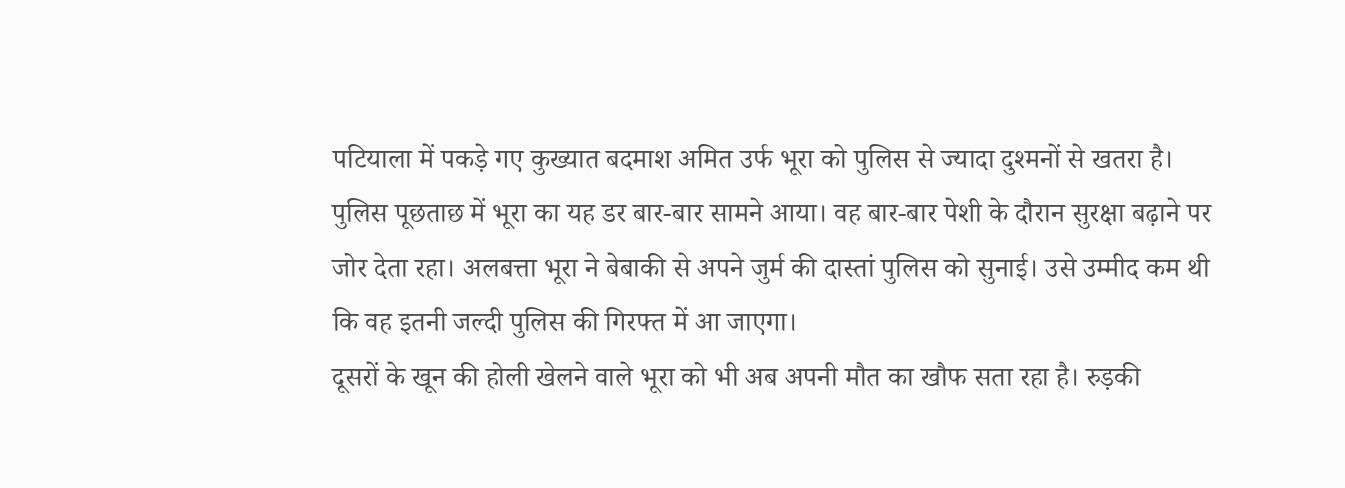पटियाला में पकड़े गए कुख्यात बदमाश अमित उर्फ भूरा को पुलिस से ज्यादा दुश्मनों से खतरा है। पुलिस पूछताछ में भूरा का यह डर बार-बार सामने आया। वह बार-बार पेशी के दौरान सुरक्षा बढ़ाने पर जोर देता रहा। अलबत्ता भूरा ने बेबाकी से अपने जुर्म की दास्तां पुलिस को सुनाई। उसे उम्मीद कम थी कि वह इतनी जल्दी पुलिस की गिरफ्त में आ जाएगा।
दूसरों के खून की होली खेलने वाले भूरा को भी अब अपनी मौत का खौफ सता रहा है। रुड़की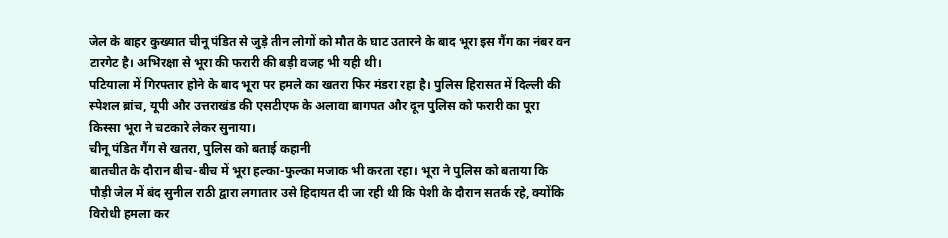जेल के बाहर कुख्यात चीनू पंडित से जुड़े तीन लोगों को मौत के घाट उतारने के बाद भूरा इस गैंग का नंबर वन टारगेट है। अभिरक्षा से भूरा की फरारी की बड़ी वजह भी यही थी।
पटियाला में गिरफ्तार होने के बाद भूरा पर हमले का खतरा फिर मंडरा रहा है। पुलिस हिरासत में दिल्ली की स्पेशल ब्रांच, यूपी और उत्तराखंड की एसटीएफ के अलावा बागपत और दून पुलिस को फरारी का पूरा किस्सा भूरा ने चटकारे लेकर सुनाया।
चीनू पंडित गैंग से खतरा, पुलिस को बताई कहानी
बातचीत के दौरान बीच-बीच में भूरा हल्का-फुल्का मजाक भी करता रहा। भूरा ने पुलिस को बताया कि पौड़ी जेल में बंद सुनील राठी द्वारा लगातार उसे हिदायत दी जा रही थी कि पेशी के दौरान सतर्क रहे, क्योंकि विरोधी हमला कर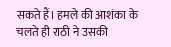सकते हैं। हमले की आशंका के चलते ही राठी ने उसकी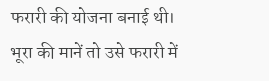फरारी की योजना बनाई थी।
भूरा की मानें तो उसे फरारी में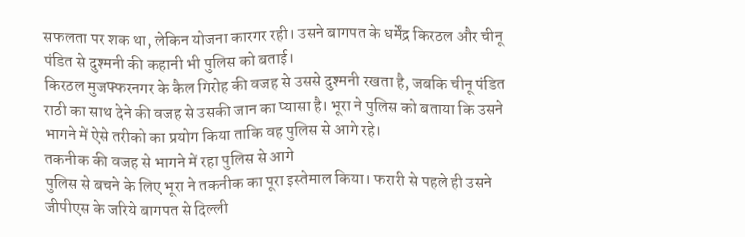सफलता पर शक था, लेकिन योजना कारगर रही। उसने बागपत के धर्मेंद्र किरठल और चीनू पंडित से दुश्मनी की कहानी भी पुलिस को बताई।
किरठल मुजफ्फरनगर के कैल गिरोह की वजह से उससे दुश्मनी रखता है, जबकि चीनू पंडित राठी का साथ देने की वजह से उसकी जान का प्यासा है। भूरा ने पुलिस को बताया कि उसने भागने में ऐसे तरीको का प्रयोग किया ताकि वह पुलिस से आगे रहे।
तकनीक की वजह से भागने में रहा पुलिस से आगे
पुलिस से बचने के लिए भूरा ने तकनीक का पूरा इस्तेमाल किया। फरारी से पहले ही उसने जीपीएस के जरिये बागपत से दिल्ली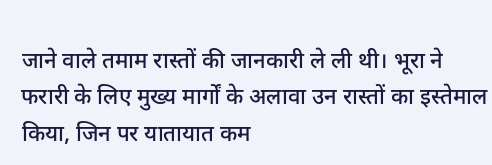जाने वाले तमाम रास्तों की जानकारी ले ली थी। भूरा ने फरारी के लिए मुख्य मार्गों के अलावा उन रास्तों का इस्तेमाल किया, जिन पर यातायात कम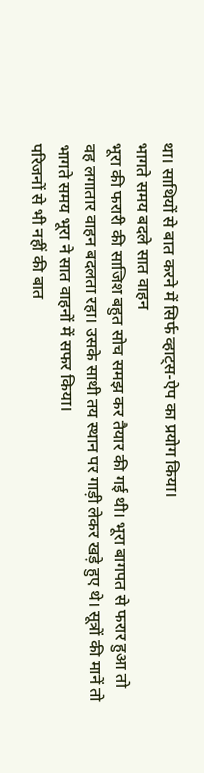था। साथियों से बात करने में सिर्फ व्हाट्स-ऐप का प्रयोग किया।
भागते समय बदले सात वाहन
भूरा की फरारी की साजिश बहुत सोच समझ कर तैयार की गई थी। भूरा बागपत से फरार हुआ तो वह लगातार वाहन बदलता रहा। उसके साथी तय स्थान पर गाड़ी लेकर खड़े हुए थे। सूत्रों की मानें तो भागते समय भूरा ने सात वाहनों में सफर किया।
परिजनों से भी नहीं की बात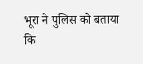भूरा ने पुलिस को बताया कि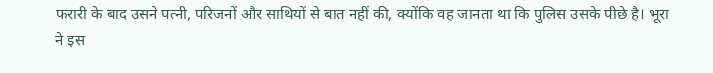फरारी के बाद उसने पत्नी, परिजनों और साथियों से बात नहीं की, क्योंकि वह जानता था कि पुलिस उसके पीछे है। भूरा ने इस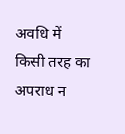अवधि में किसी तरह का अपराध न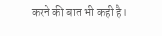करने की बात भी कही है।